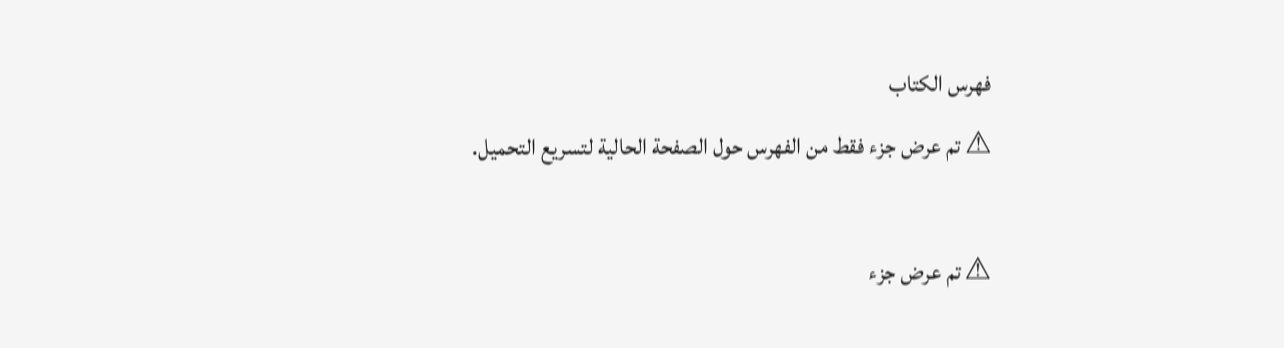فهرس الكتاب
⚠ تم عرض جزء فقط من الفهرس حول الصفحة الحالية لتسريع التحميل.

⚠ تم عرض جزء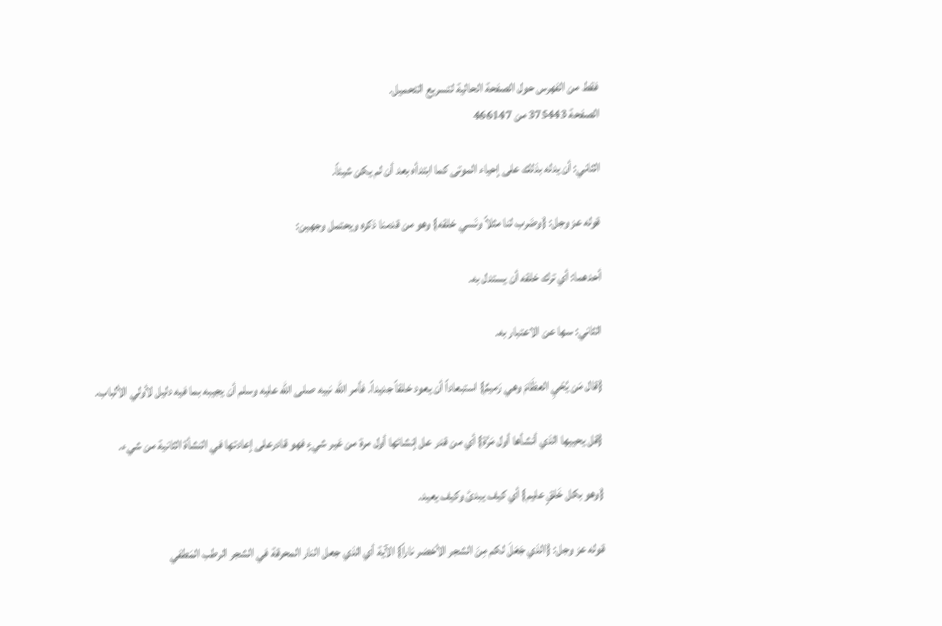فقط من الفهرس حول الصفحة الحالية لتسريع التحميل.
الصفحة 375443 من 466147

الثاني: أن يدله بذلك على إحياء الموتى كما ابتدأه بعد أن لم يكن شيئاً.

قوله عز وجل: {وضَرب لنا مثلاً ونَسي خلقه} وهو من قدمنا ذكره ويحتمل وجهين:

أحدهما: أي ترك خلقه أن يستدل به.

الثاني: سها عن الاعتبار به.

{قال مَن يُحْيِ العظَامَ وهي رَميمٌ} استبعاداً أن يعود خلقاً جديداً. فأمر الله نبيه صلى الله عليه وسلم أن يجيبه بما فيه دليل لأولي الألباب.

{قل يحييها الذي أنشأها أول مَرَّة} أي من قدر عل إنشائها أول مرة من غير شيءٍ فهو قادرعلى إعادتها في النشأة الثانية من شيء.

{وهو بكل خَلقٍ عليم} أي كيف يبدئ وكيف يعيد.

قوله عز وجل: {الذي جَعَلَ لكم مِنَ الشجر الأخضر ناراً} الآية أي الذي جعل النار المحرقة في الشجر الرطب المَطفي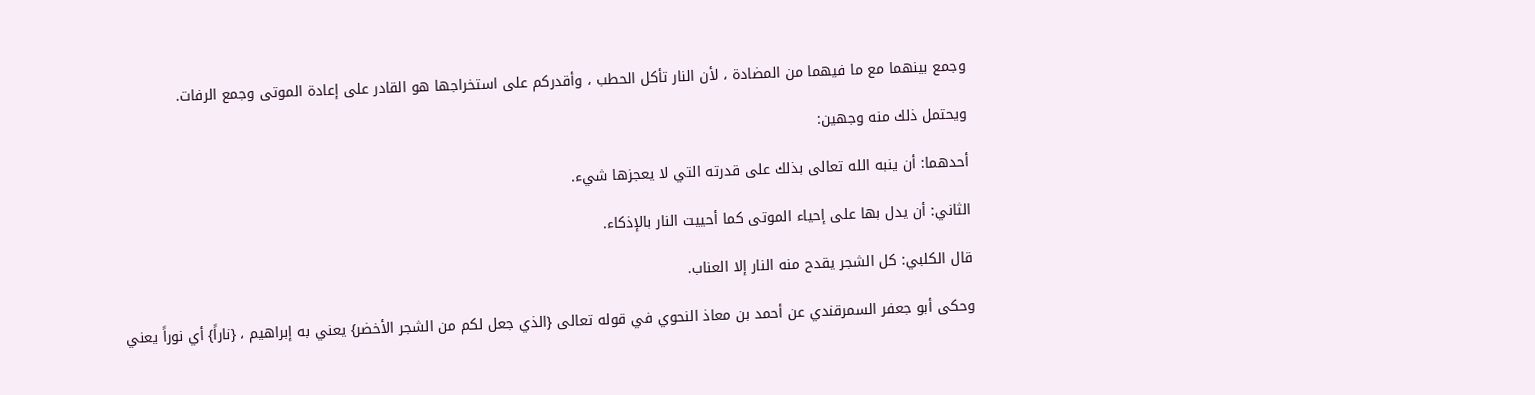وجمع بينهما مع ما فيهما من المضادة ، لأن النار تأكل الحطب ، وأقدركم على استخراجها هو القادر على إعادة الموتى وجمع الرفات.

ويحتمل ذلك منه وجهين:

أحدهما: أن ينبه الله تعالى بذلك على قدرته التي لا يعجزها شيء.

الثاني: أن يدل بها على إحياء الموتى كما أحييت النار بالإذكاء.

قال الكلبي: كل الشجر يقدح منه النار إلا العناب.

وحكى أبو جعفر السمرقندي عن أحمد بن معاذ النحوي في قوله تعالى {الذي جعل لكم من الشجر الأخضر} يعني به إبراهيم ، {ناراً} أي نوراً يعني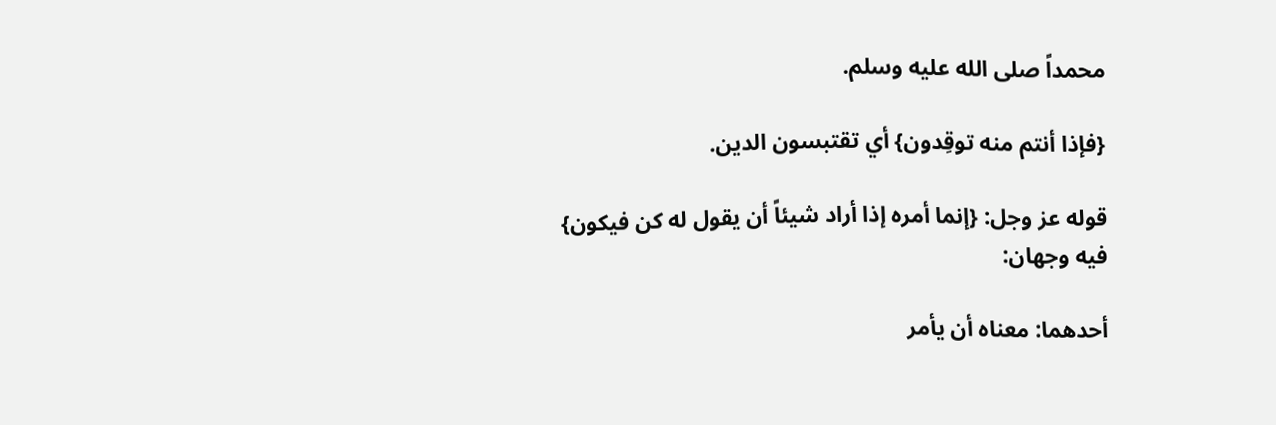محمداً صلى الله عليه وسلم.

{فإذا أنتم منه توقِدون} أي تقتبسون الدين.

قوله عز وجل: {إنما أمره إذا أراد شيئاً أن يقول له كن فيكون} فيه وجهان:

أحدهما: معناه أن يأمر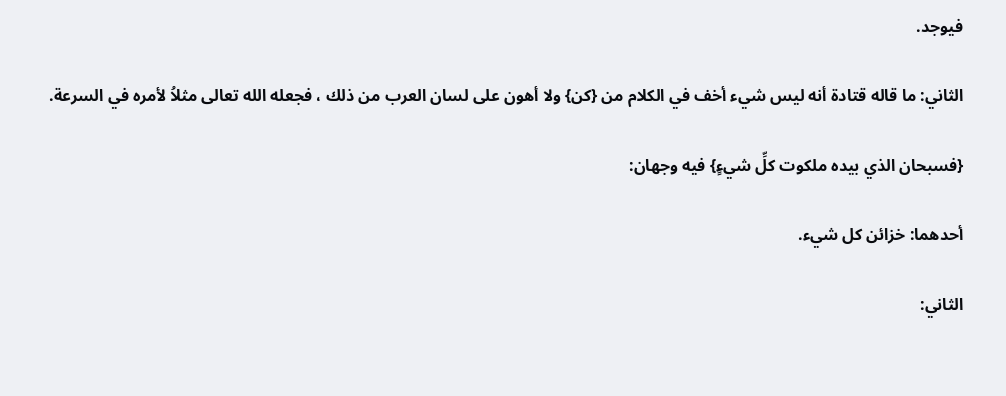فيوجد.

الثاني: ما قاله قتادة أنه ليس شيء أخف في الكلام من {كن} ولا أهون على لسان العرب من ذلك ، فجعله الله تعالى مثلاُ لأمره في السرعة.

{فسبحان الذي بيده ملكوت كلِّ شيءٍ} فيه وجهان:

أحدهما: خزائن كل شيء.

الثاني: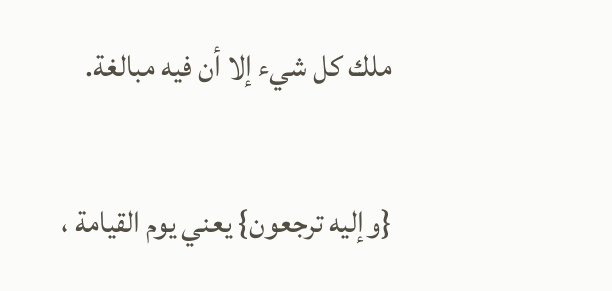ملك كل شيء إلا أن فيه مبالغة.

{وإليه ترجعون} يعني يوم القيامة ،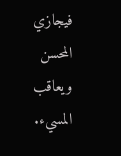فيجازي المحسن ويعاقب المسيء.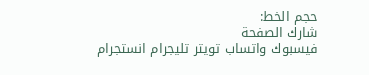حجم الخط:
شارك الصفحة
فيسبوك واتساب تويتر تليجرام انستجرام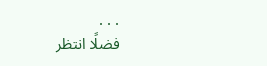. . .
فضلًا انتظر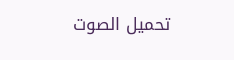تحميل الصوت